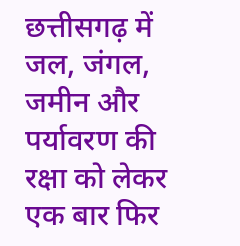छत्तीसगढ़ में जल, जंगल, जमीन और पर्यावरण की रक्षा को लेकर एक बार फिर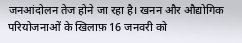जनआंदोलन तेज होने जा रहा है। खनन और औद्योगिक परियोजनाओं के खिलाफ़ 16 जनवरी को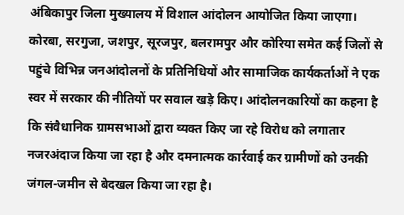अंबिकापुर जिला मुख्यालय में विशाल आंदोलन आयोजित किया जाएगा।
कोरबा, सरगुजा, जशपुर, सूरजपुर, बलरामपुर और कोरिया समेत कई जिलों से पहुंचे विभिन्न जनआंदोलनों के प्रतिनिधियों और सामाजिक कार्यकर्ताओं ने एक स्वर में सरकार की नीतियों पर सवाल खड़े किए। आंदोलनकारियों का कहना है कि संवैधानिक ग्रामसभाओं द्वारा व्यक्त किए जा रहे विरोध को लगातार नजरअंदाज किया जा रहा है और दमनात्मक कार्रवाई कर ग्रामीणों को उनकी जंगल-जमीन से बेदखल किया जा रहा है।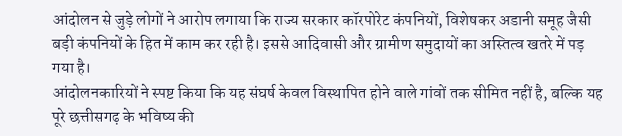आंदोलन से जुड़े लोगों ने आरोप लगाया कि राज्य सरकार कॉरपोरेट कंपनियों, विशेषकर अडानी समूह जैसी बड़ी कंपनियों के हित में काम कर रही है। इससे आदिवासी और ग्रामीण समुदायों का अस्तित्व खतरे में पड़ गया है।
आंदोलनकारियों ने स्पष्ट किया कि यह संघर्ष केवल विस्थापित होने वाले गांवों तक सीमित नहीं है, बल्कि यह पूरे छत्तीसगढ़ के भविष्य की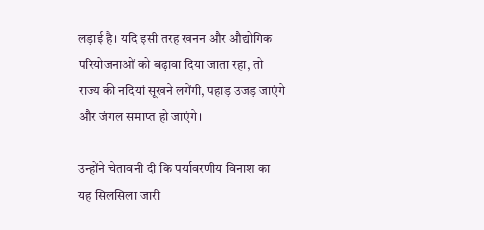लड़ाई है। यदि इसी तरह खनन और औद्योगिक परियोजनाओं को बढ़ावा दिया जाता रहा, तो राज्य की नदियां सूखने लगेंगी, पहाड़ उजड़ जाएंगे और जंगल समाप्त हो जाएंगे।

उन्होंने चेतावनी दी कि पर्यावरणीय विनाश का यह सिलसिला जारी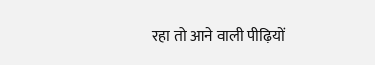रहा तो आने वाली पीढ़ियों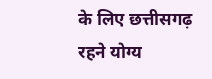के लिए छत्तीसगढ़ रहने योग्य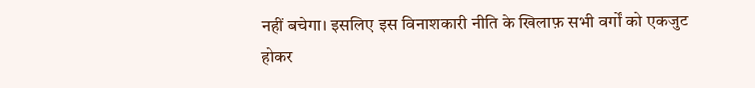नहीं बचेगा। इसलिए इस विनाशकारी नीति के खिलाफ़ सभी वर्गों को एकजुट होकर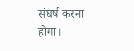संघर्ष करना होगा।